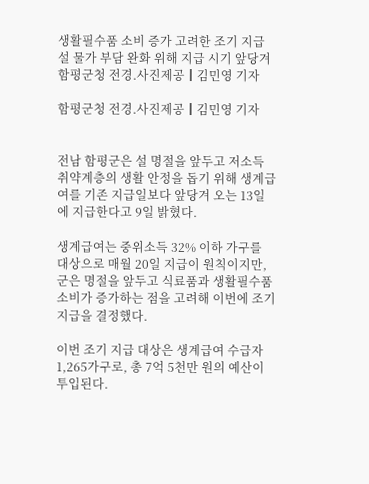생활필수품 소비 증가 고려한 조기 지급
설 물가 부담 완화 위해 지급 시기 앞당겨
함평군청 전경.사진제공┃김민영 기자

함평군청 전경.사진제공┃김민영 기자


전남 함평군은 설 명절을 앞두고 저소득 취약계층의 생활 안정을 돕기 위해 생계급여를 기존 지급일보다 앞당겨 오는 13일에 지급한다고 9일 밝혔다.

생계급여는 중위소득 32% 이하 가구를 대상으로 매월 20일 지급이 원칙이지만, 군은 명절을 앞두고 식료품과 생활필수품 소비가 증가하는 점을 고려해 이번에 조기 지급을 결정했다.

이번 조기 지급 대상은 생계급여 수급자 1,265가구로, 총 7억 5천만 원의 예산이 투입된다.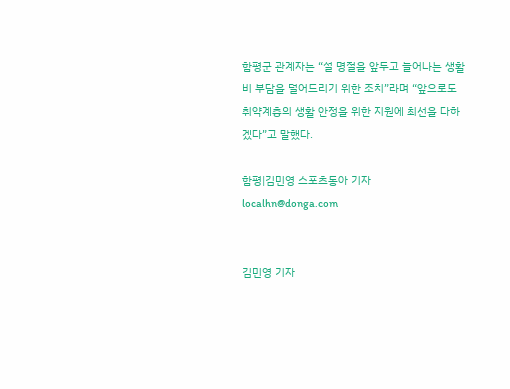함평군 관계자는 “설 명절을 앞두고 늘어나는 생활비 부담을 덜어드리기 위한 조치”라며 “앞으로도 취약계층의 생활 안정을 위한 지원에 최선을 다하겠다”고 말했다.

함평|김민영 스포츠동아 기자 localhn@donga.com


김민영 기자